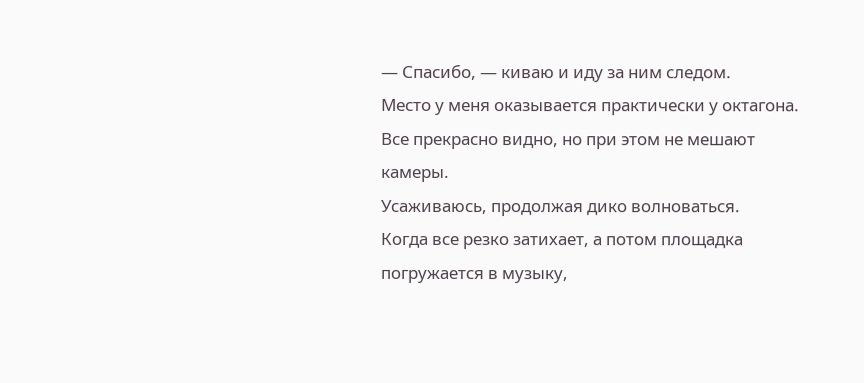— Спасибо, — киваю и иду за ним следом.
Место у меня оказывается практически у октагона. Все прекрасно видно, но при этом не мешают камеры.
Усаживаюсь, продолжая дико волноваться.
Когда все резко затихает, а потом площадка погружается в музыку,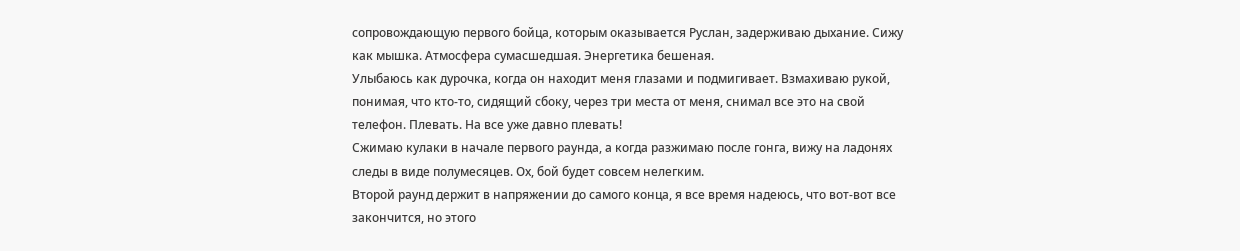сопровождающую первого бойца, которым оказывается Руслан, задерживаю дыхание. Сижу как мышка. Атмосфера сумасшедшая. Энергетика бешеная.
Улыбаюсь как дурочка, когда он находит меня глазами и подмигивает. Взмахиваю рукой, понимая, что кто-то, сидящий сбоку, через три места от меня, снимал все это на свой телефон. Плевать. На все уже давно плевать!
Сжимаю кулаки в начале первого раунда, а когда разжимаю после гонга, вижу на ладонях следы в виде полумесяцев. Ох, бой будет совсем нелегким.
Второй раунд держит в напряжении до самого конца, я все время надеюсь, что вот-вот все закончится, но этого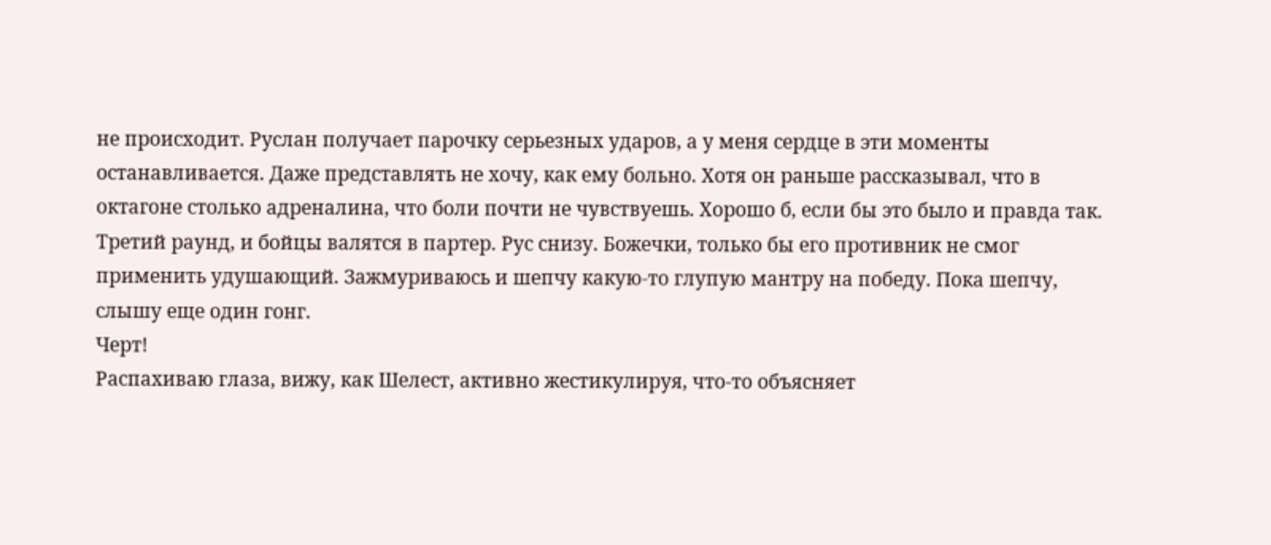не происходит. Руслан получает парочку серьезных ударов, а у меня сердце в эти моменты останавливается. Даже представлять не хочу, как ему больно. Хотя он раньше рассказывал, что в октагоне столько адреналина, что боли почти не чувствуешь. Хорошо б, если бы это было и правда так.
Третий раунд, и бойцы валятся в партер. Рус снизу. Божечки, только бы его противник не смог применить удушающий. Зажмуриваюсь и шепчу какую-то глупую мантру на победу. Пока шепчу, слышу еще один гонг.
Черт!
Распахиваю глаза, вижу, как Шелест, активно жестикулируя, что-то объясняет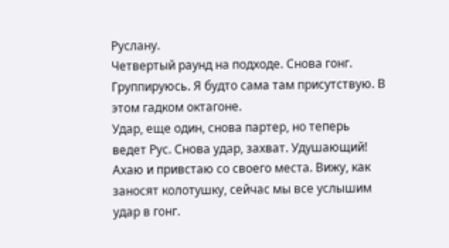Руслану.
Четвертый раунд на подходе. Снова гонг.
Группируюсь. Я будто сама там присутствую. В этом гадком октагоне.
Удар, еще один, снова партер, но теперь ведет Рус. Снова удар, захват. Удушающий!
Ахаю и привстаю со своего места. Вижу, как заносят колотушку, сейчас мы все услышим удар в гонг.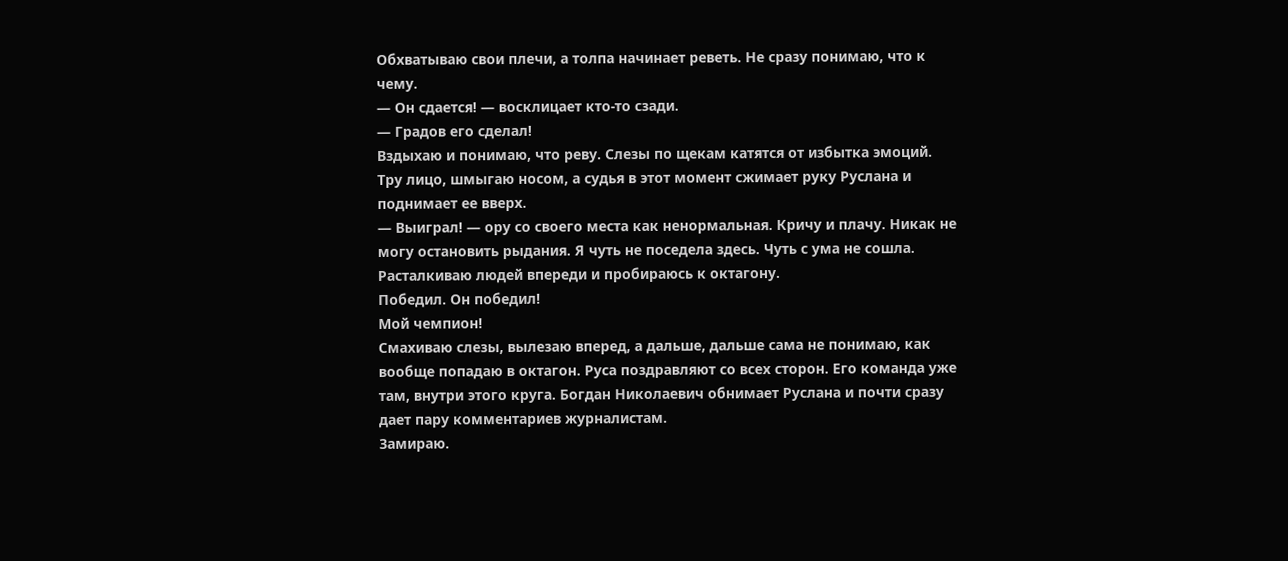Обхватываю свои плечи, а толпа начинает реветь. Не сразу понимаю, что к чему.
— Он сдается! — восклицает кто-то сзади.
— Градов его сделал!
Вздыхаю и понимаю, что реву. Слезы по щекам катятся от избытка эмоций. Тру лицо, шмыгаю носом, а судья в этот момент сжимает руку Руслана и поднимает ее вверх.
— Выиграл! — ору со своего места как ненормальная. Кричу и плачу. Никак не могу остановить рыдания. Я чуть не поседела здесь. Чуть с ума не сошла. Расталкиваю людей впереди и пробираюсь к октагону.
Победил. Он победил!
Мой чемпион!
Смахиваю слезы, вылезаю вперед, а дальше, дальше сама не понимаю, как вообще попадаю в октагон. Руса поздравляют со всех сторон. Его команда уже там, внутри этого круга. Богдан Николаевич обнимает Руслана и почти сразу дает пару комментариев журналистам.
Замираю.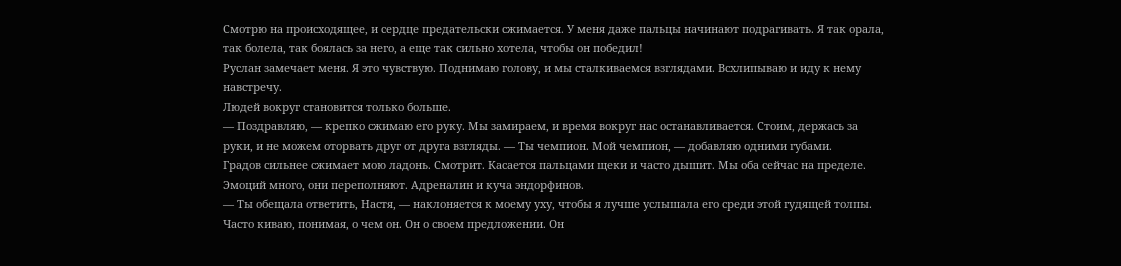Смотрю на происходящее, и сердце предательски сжимается. У меня даже пальцы начинают подрагивать. Я так орала, так болела, так боялась за него, а еще так сильно хотела, чтобы он победил!
Руслан замечает меня. Я это чувствую. Поднимаю голову, и мы сталкиваемся взглядами. Всхлипываю и иду к нему навстречу.
Людей вокруг становится только больше.
— Поздравляю, — крепко сжимаю его руку. Мы замираем, и время вокруг нас останавливается. Стоим, держась за руки, и не можем оторвать друг от друга взгляды. — Ты чемпион. Мой чемпион, — добавляю одними губами.
Градов сильнее сжимает мою ладонь. Смотрит. Касается пальцами щеки и часто дышит. Мы оба сейчас на пределе. Эмоций много, они переполняют. Адреналин и куча эндорфинов.
— Ты обещала ответить, Настя, — наклоняется к моему уху, чтобы я лучше услышала его среди этой гудящей толпы.
Часто киваю, понимая, о чем он. Он о своем предложении. Он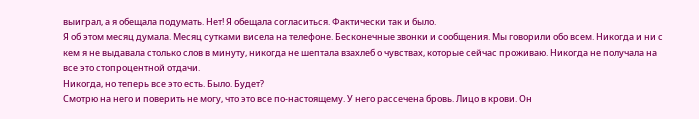выиграл, а я обещала подумать. Нет! Я обещала согласиться. Фактически так и было.
Я об этом месяц думала. Месяц сутками висела на телефоне. Бесконечные звонки и сообщения. Мы говорили обо всем. Никогда и ни с кем я не выдавала столько слов в минуту, никогда не шептала взахлеб о чувствах, которые сейчас проживаю. Никогда не получала на все это стопроцентной отдачи.
Никогда, но теперь все это есть. Было. Будет?
Смотрю на него и поверить не могу, что это все по-настоящему. У него рассечена бровь. Лицо в крови. Он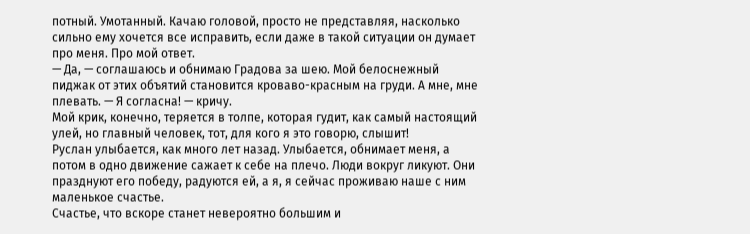потный. Умотанный. Качаю головой, просто не представляя, насколько сильно ему хочется все исправить, если даже в такой ситуации он думает про меня. Про мой ответ.
— Да, — соглашаюсь и обнимаю Градова за шею. Мой белоснежный пиджак от этих объятий становится кроваво-красным на груди. А мне, мне плевать. — Я согласна! — кричу.
Мой крик, конечно, теряется в толпе, которая гудит, как самый настоящий улей, но главный человек, тот, для кого я это говорю, слышит!
Руслан улыбается, как много лет назад. Улыбается, обнимает меня, а потом в одно движение сажает к себе на плечо. Люди вокруг ликуют. Они празднуют его победу, радуются ей, а я, я сейчас проживаю наше с ним маленькое счастье.
Счастье, что вскоре станет невероятно большим и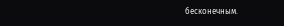бесконечным.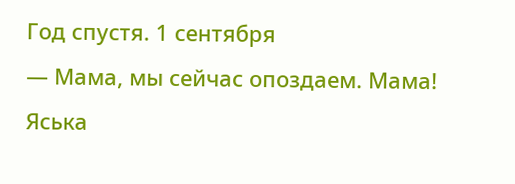Год спустя. 1 сентября
— Мама, мы сейчас опоздаем. Мама!
Яська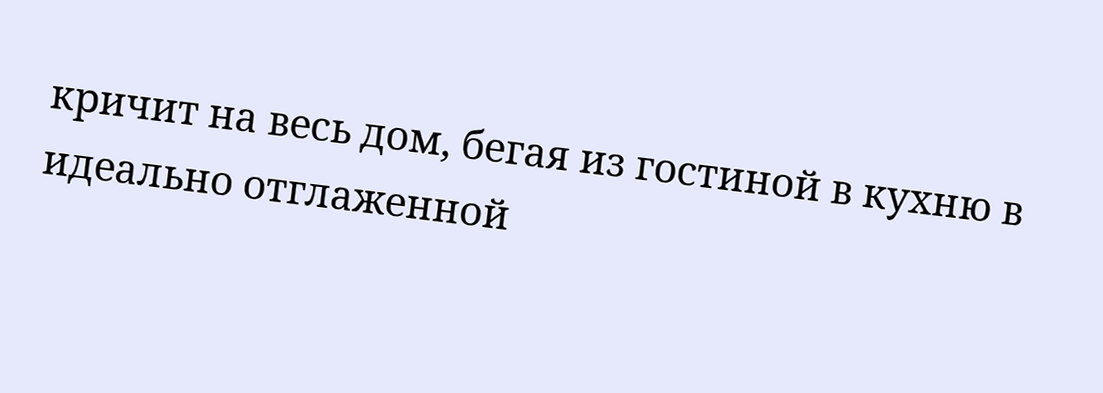кричит на весь дом, бегая из гостиной в кухню в идеально отглаженной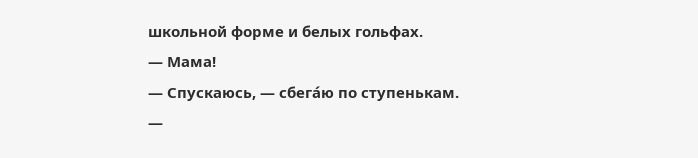школьной форме и белых гольфах.
— Мама!
— Спускаюсь, — сбега́ю по ступенькам.
—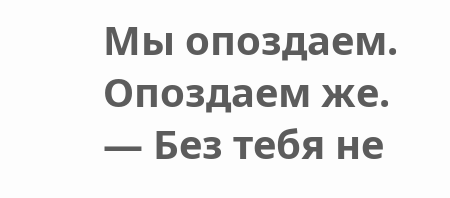Мы опоздаем. Опоздаем же.
— Без тебя не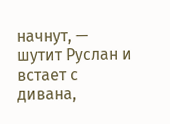начнут, — шутит Руслан и встает с дивана,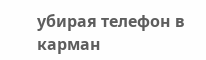убирая телефон в карман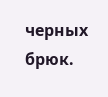черных брюк.